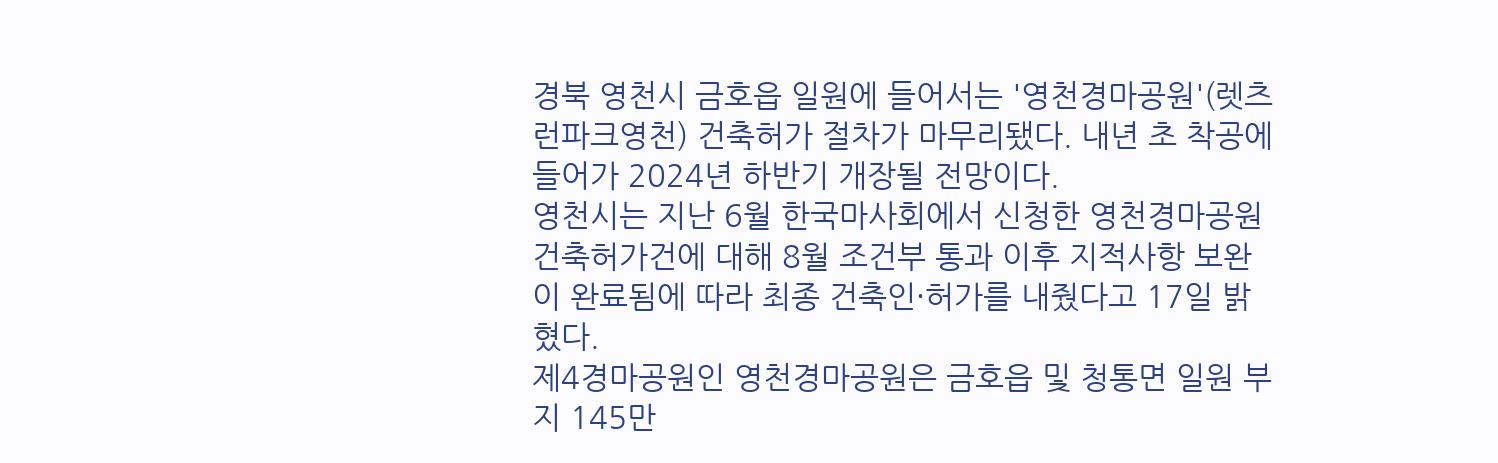경북 영천시 금호읍 일원에 들어서는 '영천경마공원'(렛츠런파크영천) 건축허가 절차가 마무리됐다. 내년 초 착공에 들어가 2024년 하반기 개장될 전망이다.
영천시는 지난 6월 한국마사회에서 신청한 영천경마공원 건축허가건에 대해 8월 조건부 통과 이후 지적사항 보완이 완료됨에 따라 최종 건축인·허가를 내줬다고 17일 밝혔다.
제4경마공원인 영천경마공원은 금호읍 및 청통면 일원 부지 145만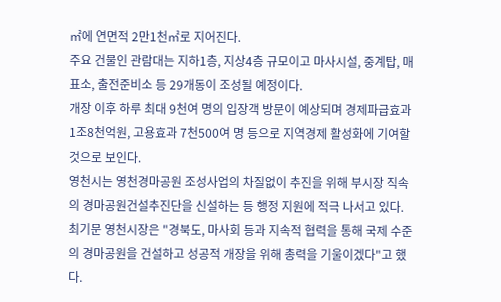㎡에 연면적 2만1천㎡로 지어진다.
주요 건물인 관람대는 지하1층, 지상4층 규모이고 마사시설, 중계탑, 매표소, 출전준비소 등 29개동이 조성될 예정이다.
개장 이후 하루 최대 9천여 명의 입장객 방문이 예상되며 경제파급효과 1조8천억원, 고용효과 7천500여 명 등으로 지역경제 활성화에 기여할 것으로 보인다.
영천시는 영천경마공원 조성사업의 차질없이 추진을 위해 부시장 직속의 경마공원건설추진단을 신설하는 등 행정 지원에 적극 나서고 있다.
최기문 영천시장은 "경북도, 마사회 등과 지속적 협력을 통해 국제 수준의 경마공원을 건설하고 성공적 개장을 위해 총력을 기울이겠다"고 했다.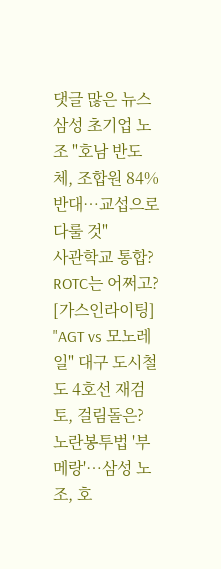댓글 많은 뉴스
삼성 초기업 노조 "호남 반도체, 조합원 84% 반대…교섭으로 다룰 것"
사관학교 통합? ROTC는 어쩌고? [가스인라이팅]
"AGT vs 모노레일" 대구 도시철도 4호선 재검토, 걸림돌은?
노란봉투법 '부메랑'…삼성 노조, 호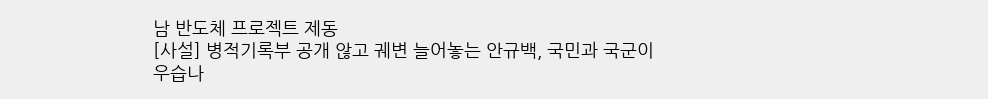남 반도체 프로젝트 제동
[사설] 병적기록부 공개 않고 궤변 늘어놓는 안규백, 국민과 국군이 우습나